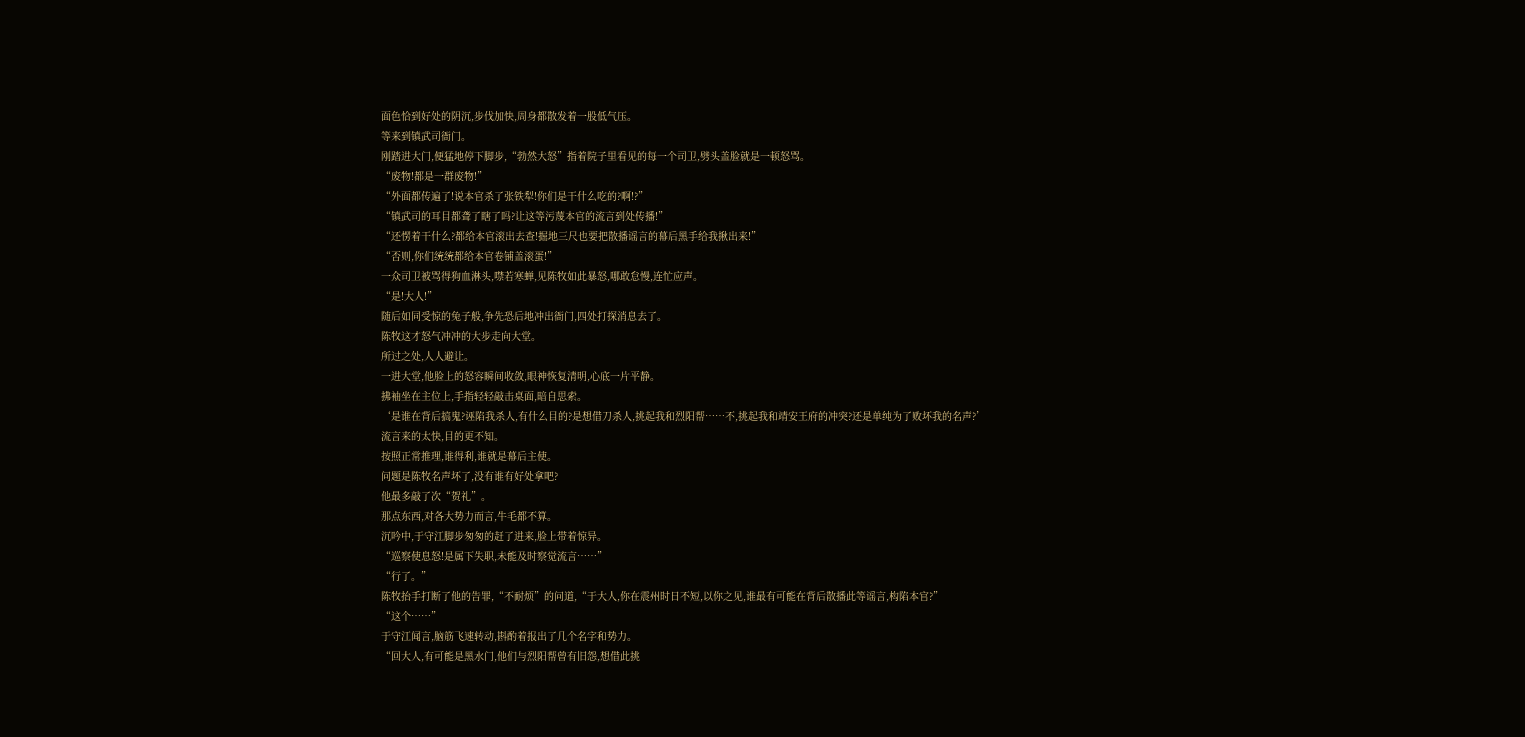面色恰到好处的阴沉,步伐加快,周身都散发着一股低气压。
等来到镇武司衙门。
刚踏进大门,便猛地停下脚步,“勃然大怒”指着院子里看见的每一个司卫,劈头盖脸就是一顿怒骂。
“废物!都是一群废物!”
“外面都传遍了!说本官杀了张铁犁!你们是干什么吃的?啊!?”
“镇武司的耳目都聋了瞎了吗?让这等污蔑本官的流言到处传播!”
“还愣着干什么?都给本官滚出去查!掘地三尺也要把散播谣言的幕后黑手给我揪出来!”
“否则,你们统统都给本官卷铺盖滚蛋!”
一众司卫被骂得狗血淋头,噤若寒蝉,见陈牧如此暴怒,哪敢怠慢,连忙应声。
“是!大人!”
随后如同受惊的兔子般,争先恐后地冲出衙门,四处打探消息去了。
陈牧这才怒气冲冲的大步走向大堂。
所过之处,人人避让。
一进大堂,他脸上的怒容瞬间收敛,眼神恢复清明,心底一片平静。
拂袖坐在主位上,手指轻轻敲击桌面,暗自思索。
‘是谁在背后搞鬼?诬陷我杀人,有什么目的?是想借刀杀人,挑起我和烈阳帮……不,挑起我和靖安王府的冲突?还是单纯为了败坏我的名声?’
流言来的太快,目的更不知。
按照正常推理,谁得利,谁就是幕后主使。
问题是陈牧名声坏了,没有谁有好处拿吧?
他最多敲了次“贺礼”。
那点东西,对各大势力而言,牛毛都不算。
沉吟中,于守江脚步匆匆的赶了进来,脸上带着惊异。
“巡察使息怒!是属下失职,未能及时察觉流言……”
“行了。”
陈牧抬手打断了他的告罪,“不耐烦”的问道,“于大人,你在震州时日不短,以你之见,谁最有可能在背后散播此等谣言,构陷本官?”
“这个……”
于守江闻言,脑筋飞速转动,斟酌着报出了几个名字和势力。
“回大人,有可能是黑水门,他们与烈阳帮曾有旧怨,想借此挑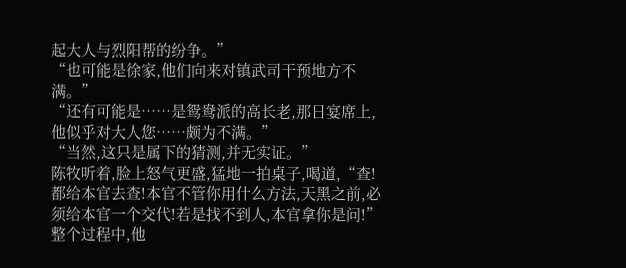起大人与烈阳帮的纷争。”
“也可能是徐家,他们向来对镇武司干预地方不满。”
“还有可能是……是鸳鸯派的高长老,那日宴席上,他似乎对大人您……颇为不满。”
“当然,这只是属下的猜测,并无实证。”
陈牧听着,脸上怒气更盛,猛地一拍桌子,喝道,“查!都给本官去查!本官不管你用什么方法,天黑之前,必须给本官一个交代!若是找不到人,本官拿你是问!”
整个过程中,他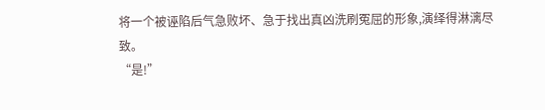将一个被诬陷后气急败坏、急于找出真凶洗刷冤屈的形象,演绎得淋漓尽致。
“是!”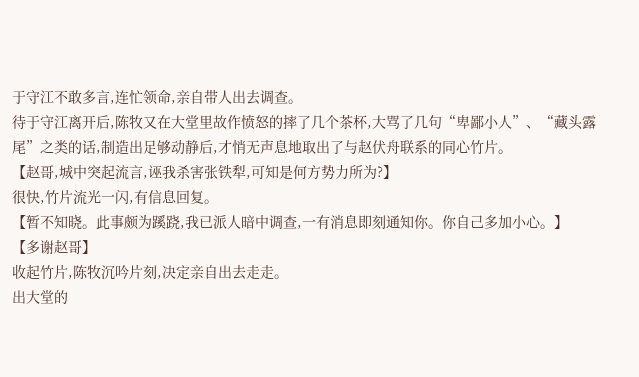于守江不敢多言,连忙领命,亲自带人出去调查。
待于守江离开后,陈牧又在大堂里故作愤怒的摔了几个茶杯,大骂了几句“卑鄙小人”、“藏头露尾”之类的话,制造出足够动静后,才悄无声息地取出了与赵伏舟联系的同心竹片。
【赵哥,城中突起流言,诬我杀害张铁犁,可知是何方势力所为?】
很快,竹片流光一闪,有信息回复。
【暂不知晓。此事颇为蹊跷,我已派人暗中调查,一有消息即刻通知你。你自己多加小心。】
【多谢赵哥】
收起竹片,陈牧沉吟片刻,决定亲自出去走走。
出大堂的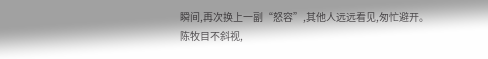瞬间,再次换上一副“怒容”,其他人远远看见,匆忙避开。
陈牧目不斜视,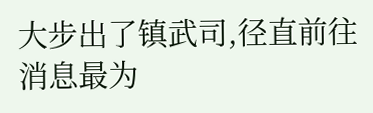大步出了镇武司,径直前往消息最为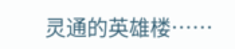灵通的英雄楼……